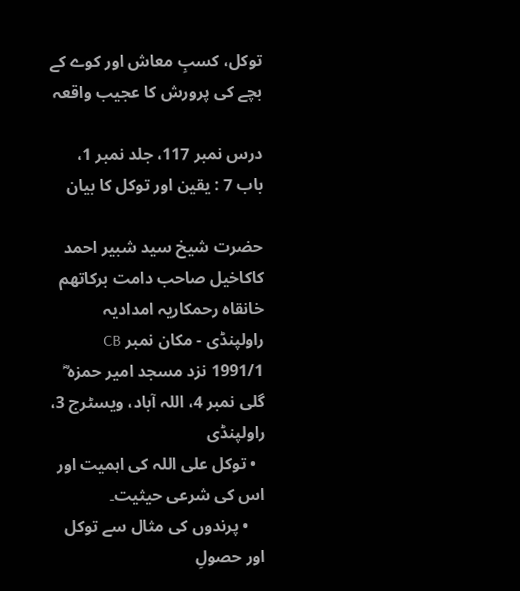توکل، کسبِ معاش اور کوے کے بچے کی پرورش کا عجیب واقعہ

درس نمبر 117، جلد نمبر 1، باب 7 : یقین اور توکل کا بیان

حضرت شیخ سید شبیر احمد کاکاخیل صاحب دامت برکاتھم
خانقاہ رحمکاریہ امدادیہ راولپنڈی - مکان نمبر CB 1991/1 نزد مسجد امیر حمزہ ؓ گلی نمبر 4، اللہ آباد، ویسٹرج 3، راولپنڈی
  • توکل علی اللہ کی اہمیت اور اس کی شرعی حیثیت۔
    • پرندوں کی مثال سے توکل اور حصولِ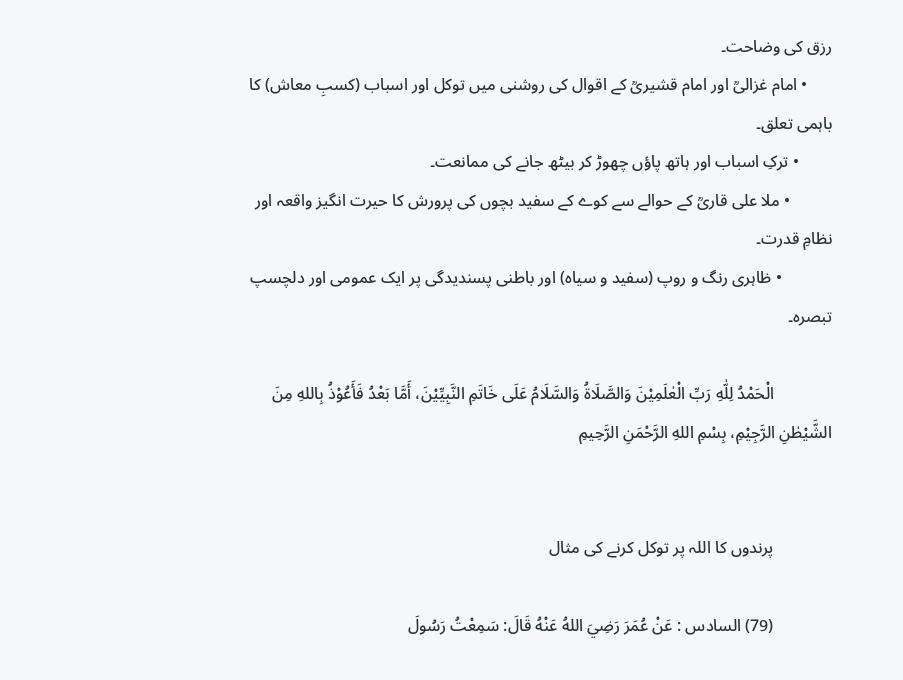رزق کی وضاحت۔
      • امام غزالیؒ اور امام قشیریؒ کے اقوال کی روشنی میں توکل اور اسباب (کسبِ معاش) کا باہمی تعلق۔
        • ترکِ اسباب اور ہاتھ پاؤں چھوڑ کر بیٹھ جانے کی ممانعت۔
          • ملا علی قاریؒ کے حوالے سے کوے کے سفید بچوں کی پرورش کا حیرت انگیز واقعہ اور نظامِ قدرت۔
            • ظاہری رنگ و روپ (سفید و سیاہ) اور باطنی پسندیدگی پر ایک عمومی اور دلچسپ تبصرہ۔

              الْحَمْدُ لِلّٰهِ رَبِّ الْعٰلَمِيْنَ وَالصَّلَاةُ وَالسَّلَامُ عَلَى خَاتَمِ النَّبِيِّيْنَ، أَمَّا بَعْدُ فَأَعُوْذُ بِاللهِ مِنَ الشَّيْطٰنِ الرَّجِيْمِ، بِسْمِ اللهِ الرَّحْمَنِ الرَّحِيمِ


              پرندوں کا اللہ پر توکل کرنے کی مثال

              (79) السادس : عَنْ عُمَرَ رَضِيَ اللهُ عَنْهُ قَالَ: سَمِعْتُ رَسُولَ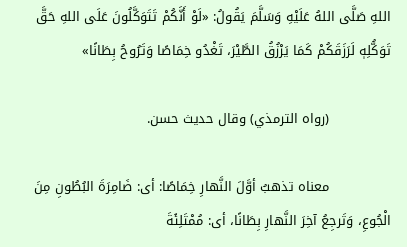اللهِ صَلَّى اللهُ عَلَيْهِ وَسَلَّمَ يَقُولُ: «لَوْ أَنَّكُمْ تَتَوَكَّلُونَ عَلَى اللهِ حَقَّ تَوَكُّلِهٖ لَرَزَقَكُمْ كَمَا يَرْزُقُ الطَّيْرَ، تَغْدُو خِمَاصًا وَتَرُوحُ بِطَانًا»

              (رواه الترمذي) وقال حديث حسن.

              معناه تذهبُ أوَّلَ النَّهارِ خِمَاصًا: أى: ضَامِرَةَ البُطُونِ مِنَ الْجُوعِ، وَتَرجِعُ آخِرَ النَّهارِ بِطَانًا، أى: مُمْتَلِئَةَ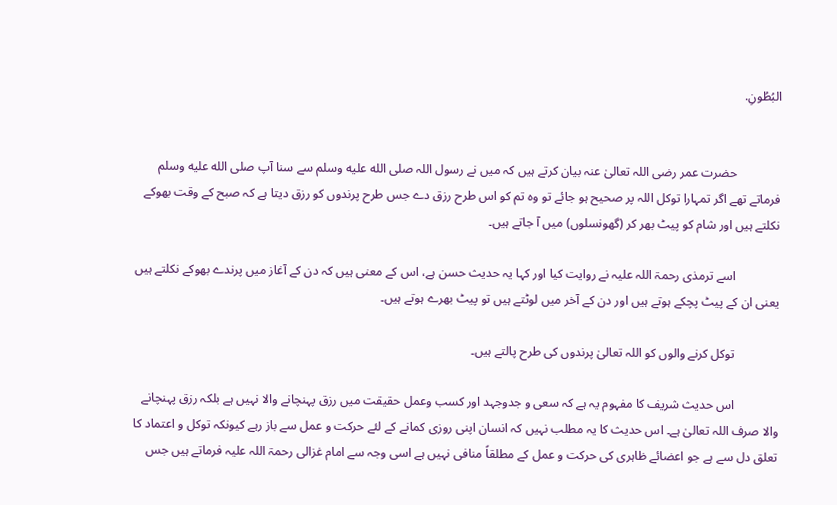البُطُونِ.


              حضرت عمر رضی اللہ تعالیٰ عنہ بیان کرتے ہیں کہ میں نے رسول اللہ صلى الله عليه وسلم سے سنا آپ صلى الله عليه وسلم فرماتے تھے اگر تمہارا توکل اللہ پر صحیح ہو جائے تو وہ تم کو اس طرح رزق دے جس طرح پرندوں کو رزق دیتا ہے کہ صبح کے وقت بھوکے نکلتے ہیں اور شام کو پیٹ بھر کر (گھونسلوں) میں آ جاتے ہیں۔

              اسے ترمذی رحمۃ اللہ علیہ نے روایت کیا اور کہا یہ حدیث حسن ہے، اس کے معنی ہیں کہ دن کے آغاز میں پرندے بھوکے نکلتے ہیں یعنی ان کے پیٹ پچکے ہوتے ہیں اور دن کے آخر میں لوٹتے ہیں تو پیٹ بھرے ہوتے ہیں۔

              توکل کرنے والوں کو اللہ تعالیٰ پرندوں کی طرح پالتے ہیں۔

              اس حدیث شریف کا مفہوم یہ ہے کہ سعی و جدوجہد اور کسب وعمل حقیقت میں رزق پہنچانے والا نہیں ہے بلکہ رزق پہنچانے والا صرف اللہ تعالیٰ ہے۔ اس حدیث کا یہ مطلب نہیں کہ انسان اپنی روزی کمانے کے لئے حرکت و عمل سے باز رہے کیونکہ توکل و اعتماد کا تعلق دل سے ہے جو اعضائے ظاہری کی حرکت و عمل کے مطلقاً منافی نہیں ہے اسی وجہ سے امام غزالی رحمۃ اللہ علیہ فرماتے ہیں جس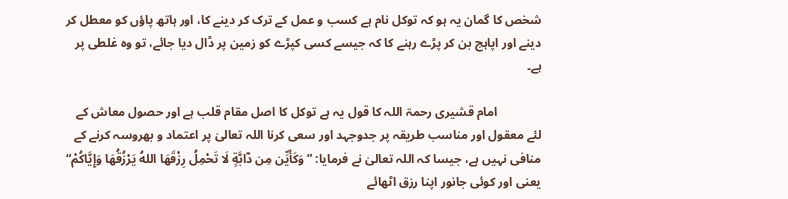شخص کا گمان یہ ہو کہ توکل نام ہے کسب و عمل کے ترک کر دینے کا، اور ہاتھ پاؤں کو معطل کر دینے اور اپاہج بن کر پڑے رہنے کا کہ جیسے کسی کپڑے کو زمین پر ڈال دیا جائے، تو وہ غلطی پر ہے۔

              امام قشیری رحمۃ اللہ کا قول یہ ہے توکل کا اصل مقام قلب ہے اور حصول معاش کے لئے معقول اور مناسب طریقہ پر جدوجہد اور سعی کرنا اللہ تعالیٰ پر اعتماد و بھروسہ کرنے کے منافی نہیں ہے، جیسا کہ اللہ تعالیٰ نے فرمایا: ”وَكَأَيِّن مِن دَٓابَّةٍ لَا تَحْمِلُ رِزْقَهَا اللهُ يَرْزُقُهَا وَإِيَّاكُمْ“ یعنی اور کوئی جانور اپنا رزق اٹھائے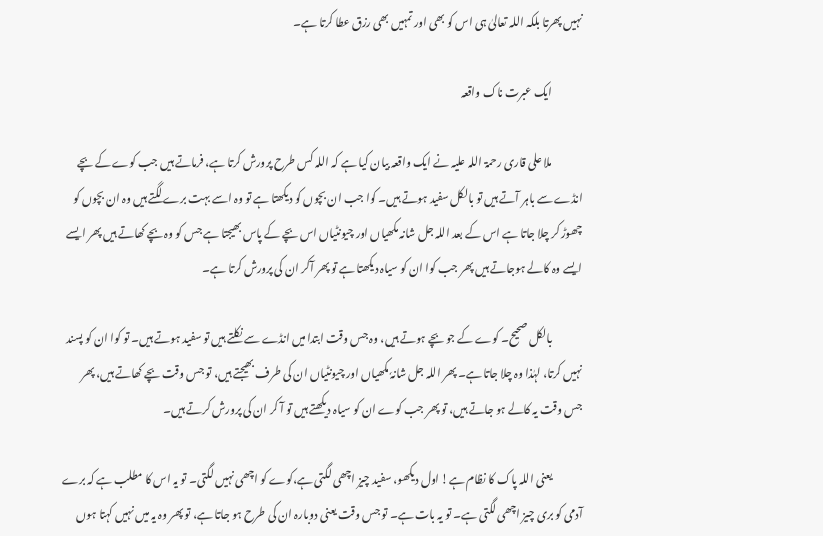نہیں پھرتا بلکہ اللہ تعالیٰ ہی اس کو بھی اور تمہیں بھی رزق عطا کرتا ہے۔

              ایک عبرت ناک واقعہ

              ملا علی قاری رحمۃ اللہ علیہ نے ایک واقعہ بیان کیا ہے کہ اللہ کس طرح پرورش کرتا ہے، فرماتے ہیں جب کوے کے بچے انڈے سے باہر آتے ہیں تو بالکل سفید ہوتے ہیں۔ کوا جب ان بچوں کو دیکھتا ہے تو وہ اسے بہت برے لگتے ہیں وہ ان بچوں کو چھوڑ کر چلا جاتا ہے اس کے بعد اللہ جل شانہ مکھیاں اور چیونٹیاں اس بچے کے پاس بھیجتا ہے جس کو وہ بچے کھاتے ہیں پھر ایسے ایسے وہ کالے ہوجاتے ہیں پھر جب کوا ان کو سیاہ دیکھتا ہے تو پھر آکر ان کی پرورش کرتا ہے۔

              بالکل صحیح۔ کوے کے جو بچے ہوتے ہیں، وہ جس وقت ابتدا میں انڈے سے نکلتے ہیں تو سفید ہوتے ہیں۔ تو کوا ان کو پسند نہیں کرتا، لہٰذا وہ چلا جاتا ہے۔ پھر اللہ جل شانہٗ مکھیاں اور چیونٹیاں ان کی طرف بھیجتے ہیں، تو جس وقت بچے کھاتے ہیں، پھر جس وقت یہ کالے ہو جاتے ہیں، تو پھر جب کوے ان کو سیاہ دیکھتے ہیں تو آ کر ان کی پرورش کرتے ہیں۔

              یعنی اللہ پاک کا نظام ہے! اول دیکھو، سفید چیز اچھی لگتی ہے،کوے کو اچھی نہیں لگتی۔ تو یہ اس کا مطلب ہے کہ برے آدمی کو بری چیز اچھی لگتی ہے۔ تو یہ بات ہے۔ تو جس وقت یعنی دوبارہ ان کی طرح ہو جاتا ہے، تو پھر وہ یہ میں نہیں کہتا ہوں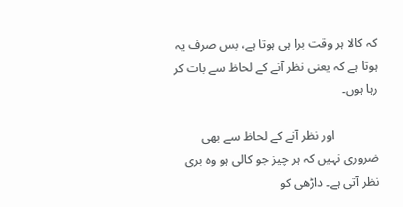کہ کالا ہر وقت برا ہی ہوتا ہے، بس صرف یہ ہوتا ہے کہ یعنی نظر آنے کے لحاظ سے بات کر رہا ہوں۔

              اور نظر آنے کے لحاظ سے بھی ضروری نہیں کہ ہر چیز جو کالی ہو وہ بری نظر آتی ہے۔ داڑھی کو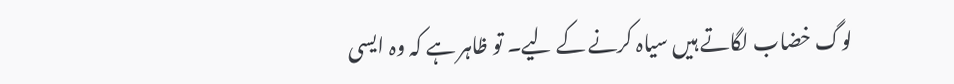لوگ خضاب لگاتے ہیں سیاہ کرنے کے لیے۔ تو ظاہر ہے کہ وہ ایسی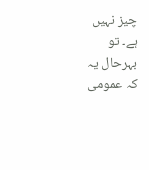چیز نہیں ہے۔ تو بہرحال یہ کہ عمومی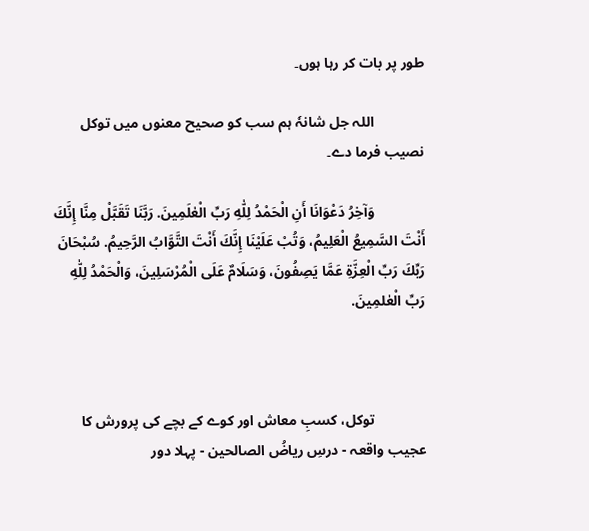طور پر بات کر رہا ہوں۔

              اللہ جل شانہٗ ہم سب کو صحیح معنوں میں توکل نصیب فرما دے۔

              وَآخِرُ دَعْوَانَا أَنِ الْحَمْدُ لِلّٰهِ رَبِّ الْعٰلَمِينَ. رَبَّنَا تَقَبَّلْ مِنَّا إِنَّكَ أَنْتَ السَّمِيعُ الْعَلِيمُ، وَتُبْ عَلَيْنَا إِنَّكَ أَنْتَ التَّوَّابُ الرَّحِيمُ. سُبْحَانَ رَبِّكَ رَبِّ الْعِزَّةِ عَمَّا يَصِفُونَ، وَسَلَامٌ عَلَى الْمُرْسَلِينَ، وَالْحَمْدُ لِلّٰهِ رَبِّ الْعٰلمِينَ.



              توکل، کسبِ معاش اور کوے کے بچے کی پرورش کا عجیب واقعہ - درسِ ریاضُ الصالحین - پہلا دور